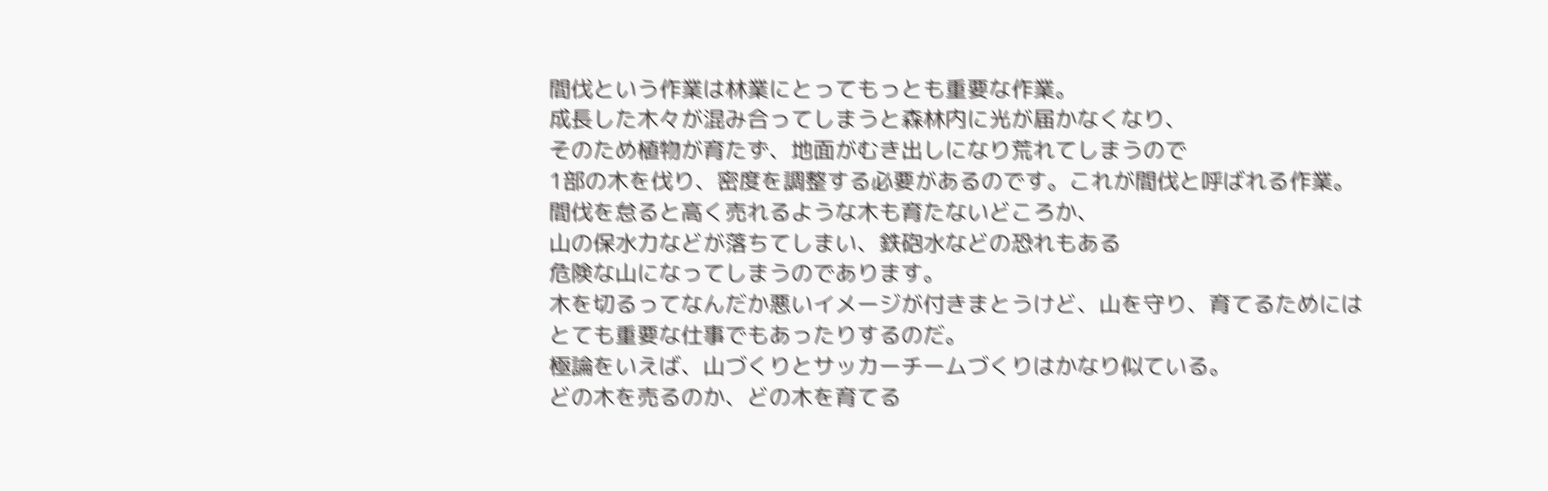間伐という作業は林業にとってもっとも重要な作業。
成長した木々が混み合ってしまうと森林内に光が届かなくなり、
そのため植物が育たず、地面がむき出しになり荒れてしまうので
1部の木を伐り、密度を調整する必要があるのです。これが間伐と呼ばれる作業。
間伐を怠ると高く売れるような木も育たないどころか、
山の保水力などが落ちてしまい、鉄砲水などの恐れもある
危険な山になってしまうのであります。
木を切るってなんだか悪いイメージが付きまとうけど、山を守り、育てるためには
とても重要な仕事でもあったりするのだ。
極論をいえば、山づくりとサッカーチームづくりはかなり似ている。
どの木を売るのか、どの木を育てる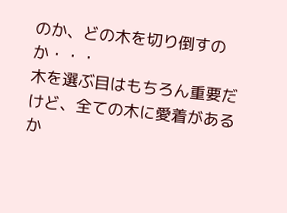のか、どの木を切り倒すのか・・・
木を選ぶ目はもちろん重要だけど、全ての木に愛着があるか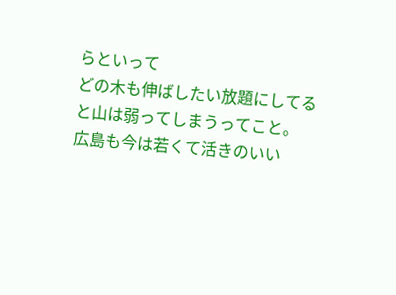らといって
どの木も伸ばしたい放題にしてると山は弱ってしまうってこと。
広島も今は若くて活きのいい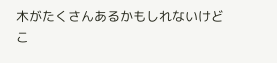木がたくさんあるかもしれないけど
こ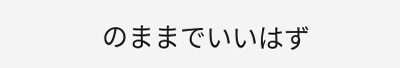のままでいいはず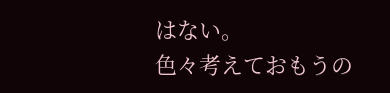はない。
色々考えておもうの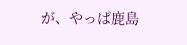が、やっぱ鹿島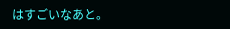はすごいなあと。